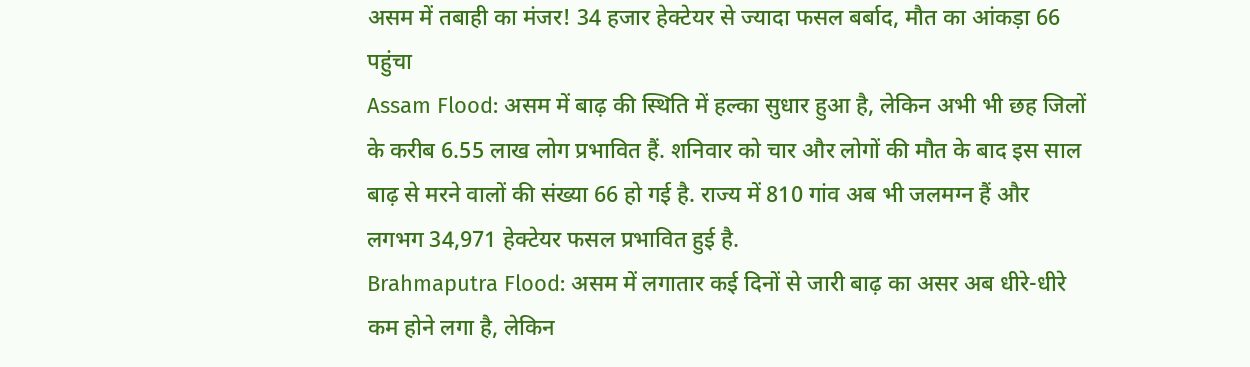असम में तबाही का मंजर! 34 हजार हेक्टेयर से ज्यादा फसल बर्बाद, मौत का आंकड़ा 66 पहुंचा
Assam Flood: असम में बाढ़ की स्थिति में हल्का सुधार हुआ है, लेकिन अभी भी छह जिलों के करीब 6.55 लाख लोग प्रभावित हैं. शनिवार को चार और लोगों की मौत के बाद इस साल बाढ़ से मरने वालों की संख्या 66 हो गई है. राज्य में 810 गांव अब भी जलमग्न हैं और लगभग 34,971 हेक्टेयर फसल प्रभावित हुई है.
Brahmaputra Flood: असम में लगातार कई दिनों से जारी बाढ़ का असर अब धीरे-धीरे कम होने लगा है, लेकिन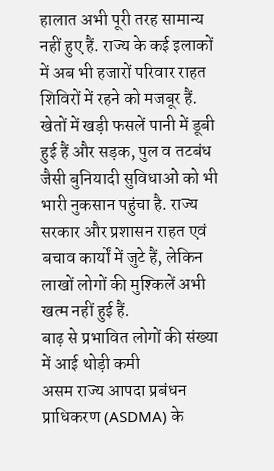हालात अभी पूरी तरह सामान्य नहीं हुए हैं. राज्य के कई इलाकों में अब भी हजारों परिवार राहत शिविरों में रहने को मजबूर हैं. खेतों में खड़ी फसलें पानी में डूबी हुई हैं और सड़क, पुल व तटबंध जैसी बुनियादी सुविधाओं को भी भारी नुकसान पहुंचा है. राज्य सरकार और प्रशासन राहत एवं बचाव कार्यों में जुटे हैं, लेकिन लाखों लोगों की मुश्किलें अभी खत्म नहीं हुई हैं.
बाढ़ से प्रभावित लोगों की संख्या में आई थोड़ी कमी
असम राज्य आपदा प्रबंधन प्राधिकरण (ASDMA) के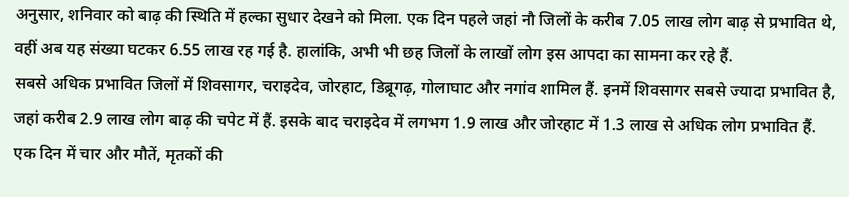अनुसार, शनिवार को बाढ़ की स्थिति में हल्का सुधार देखने को मिला. एक दिन पहले जहां नौ जिलों के करीब 7.05 लाख लोग बाढ़ से प्रभावित थे, वहीं अब यह संख्या घटकर 6.55 लाख रह गई है. हालांकि, अभी भी छह जिलों के लाखों लोग इस आपदा का सामना कर रहे हैं.
सबसे अधिक प्रभावित जिलों में शिवसागर, चराइदेव, जोरहाट, डिब्रूगढ़, गोलाघाट और नगांव शामिल हैं. इनमें शिवसागर सबसे ज्यादा प्रभावित है, जहां करीब 2.9 लाख लोग बाढ़ की चपेट में हैं. इसके बाद चराइदेव में लगभग 1.9 लाख और जोरहाट में 1.3 लाख से अधिक लोग प्रभावित हैं.
एक दिन में चार और मौतें, मृतकों की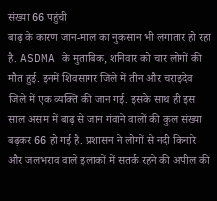संख्या 66 पहुंची
बाढ़ के कारण जान-माल का नुकसान भी लगातार हो रहा है. ASDMA के मुताबिक, शनिवार को चार लोगों की मौत हुई. इनमें शिवसागर जिले में तीन और चराइदेव जिले में एक व्यक्ति की जान गई. इसके साथ ही इस साल असम में बाढ़ से जान गंवाने वालों की कुल संख्या बढ़कर 66 हो गई है. प्रशासन ने लोगों से नदी किनारे और जलभराव वाले इलाकों में सतर्क रहने की अपील की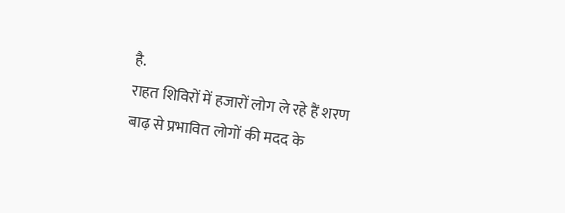है.
राहत शिविरों में हजारों लोग ले रहे हैं शरण
बाढ़ से प्रभावित लोगों की मदद के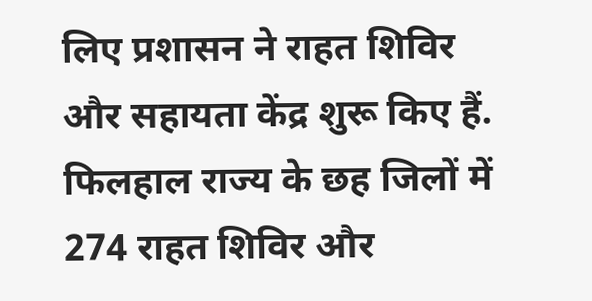लिए प्रशासन ने राहत शिविर और सहायता केंद्र शुरू किए हैं. फिलहाल राज्य के छह जिलों में 274 राहत शिविर और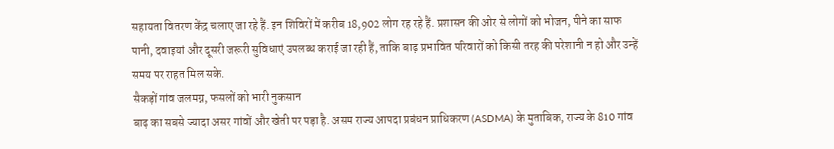सहायता वितरण केंद्र चलाए जा रहे हैं. इन शिविरों में करीब 18,902 लोग रह रहे हैं. प्रशासन की ओर से लोगों को भोजन, पीने का साफ पानी, दवाइयां और दूसरी जरूरी सुविधाएं उपलब्ध कराई जा रही हैं, ताकि बाढ़ प्रभावित परिवारों को किसी तरह की परेशानी न हो और उन्हें समय पर राहत मिल सके.
सैकड़ों गांव जलमग्न, फसलों को भारी नुकसान
बाढ़ का सबसे ज्यादा असर गांवों और खेती पर पड़ा है. असम राज्य आपदा प्रबंधन प्राधिकरण (ASDMA) के मुताबिक, राज्य के 810 गांव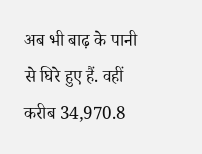अब भी बाढ़ के पानी से घिरे हुए हैं. वहीं करीब 34,970.8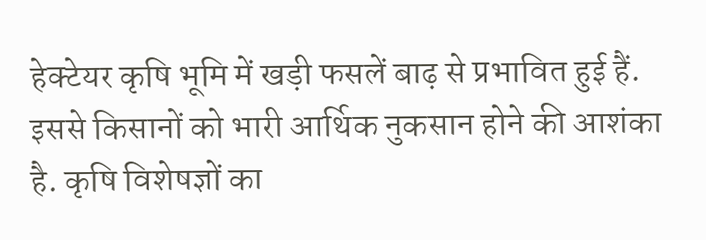हेक्टेयर कृषि भूमि में खड़ी फसलें बाढ़ से प्रभावित हुई हैं. इससे किसानों को भारी आर्थिक नुकसान होने की आशंका है. कृषि विशेषज्ञों का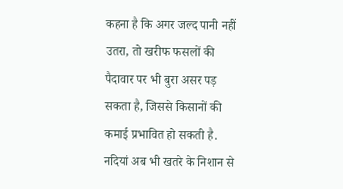कहना है कि अगर जल्द पानी नहीं उतरा, तो खरीफ फसलों की पैदावार पर भी बुरा असर पड़ सकता है, जिससे किसानों की कमाई प्रभावित हो सकती है.
नदियां अब भी खतरे के निशान से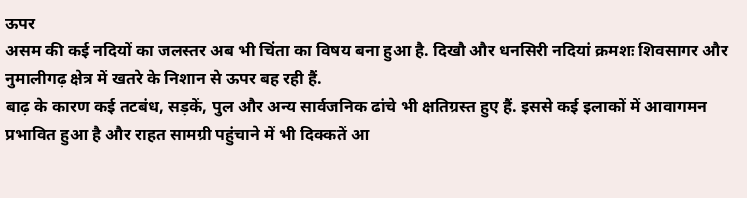ऊपर
असम की कई नदियों का जलस्तर अब भी चिंता का विषय बना हुआ है. दिखौ और धनसिरी नदियां क्रमशः शिवसागर और नुमालीगढ़ क्षेत्र में खतरे के निशान से ऊपर बह रही हैं.
बाढ़ के कारण कई तटबंध, सड़कें, पुल और अन्य सार्वजनिक ढांचे भी क्षतिग्रस्त हुए हैं. इससे कई इलाकों में आवागमन प्रभावित हुआ है और राहत सामग्री पहुंचाने में भी दिक्कतें आ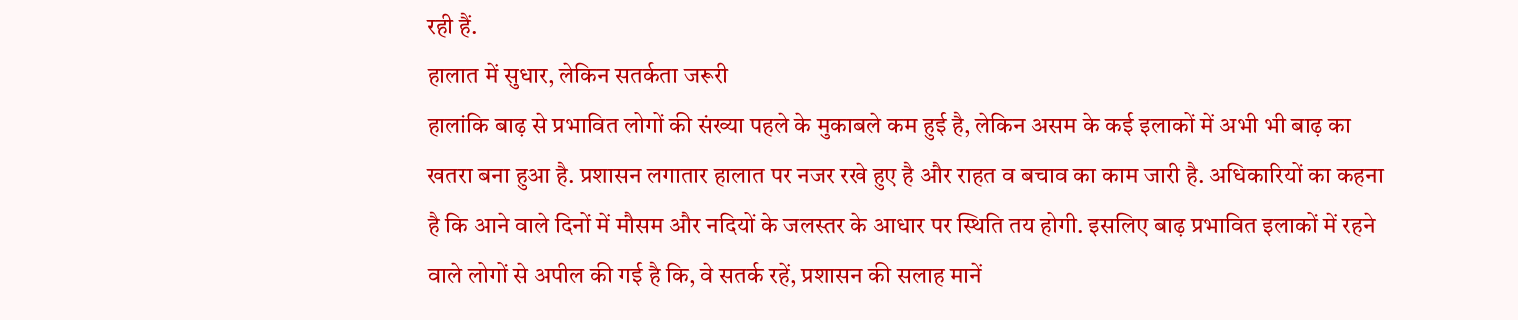रही हैं.
हालात में सुधार, लेकिन सतर्कता जरूरी
हालांकि बाढ़ से प्रभावित लोगों की संख्या पहले के मुकाबले कम हुई है, लेकिन असम के कई इलाकों में अभी भी बाढ़ का खतरा बना हुआ है. प्रशासन लगातार हालात पर नजर रखे हुए है और राहत व बचाव का काम जारी है. अधिकारियों का कहना है कि आने वाले दिनों में मौसम और नदियों के जलस्तर के आधार पर स्थिति तय होगी. इसलिए बाढ़ प्रभावित इलाकों में रहने वाले लोगों से अपील की गई है कि, वे सतर्क रहें, प्रशासन की सलाह मानें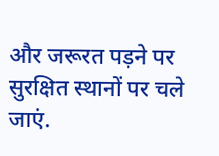और जरूरत पड़ने पर सुरक्षित स्थानों पर चले जाएं.